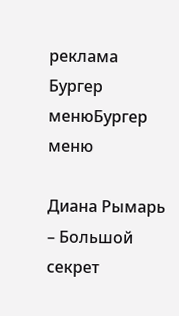реклама
Бургер менюБургер меню

Диана Рымарь – Большой секрет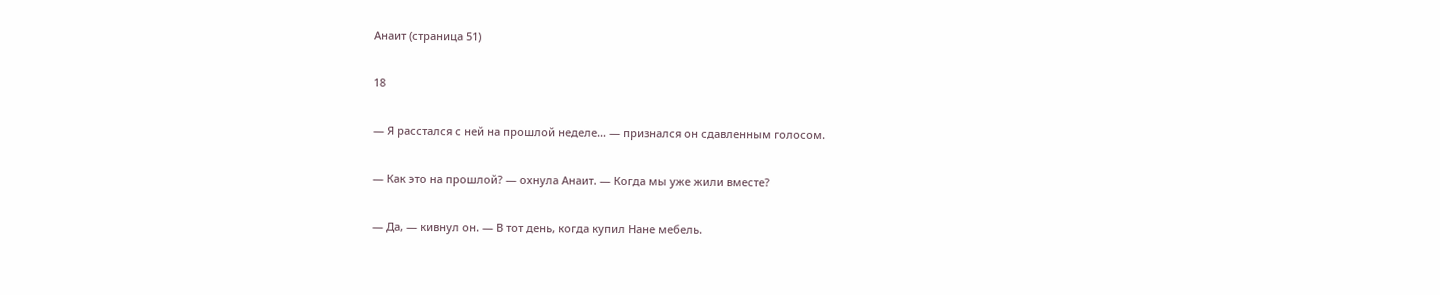Анаит (страница 51)

18

— Я расстался с ней на прошлой неделе… — признался он сдавленным голосом.

— Как это на прошлой? — охнула Анаит. — Когда мы уже жили вместе?

— Да, — кивнул он. — В тот день, когда купил Нане мебель.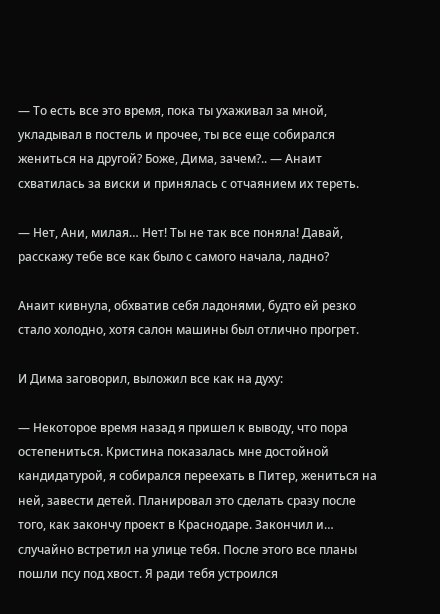— То есть все это время, пока ты ухаживал за мной, укладывал в постель и прочее, ты все еще собирался жениться на другой? Боже, Дима, зачем?.. — Анаит схватилась за виски и принялась с отчаянием их тереть.

— Нет, Ани, милая… Нет! Ты не так все поняла! Давай, расскажу тебе все как было с самого начала, ладно?

Анаит кивнула, обхватив себя ладонями, будто ей резко стало холодно, хотя салон машины был отлично прогрет.

И Дима заговорил, выложил все как на духу:

— Некоторое время назад я пришел к выводу, что пора остепениться. Кристина показалась мне достойной кандидатурой, я собирался переехать в Питер, жениться на ней, завести детей. Планировал это сделать сразу после того, как закончу проект в Краснодаре. Закончил и… случайно встретил на улице тебя. После этого все планы пошли псу под хвост. Я ради тебя устроился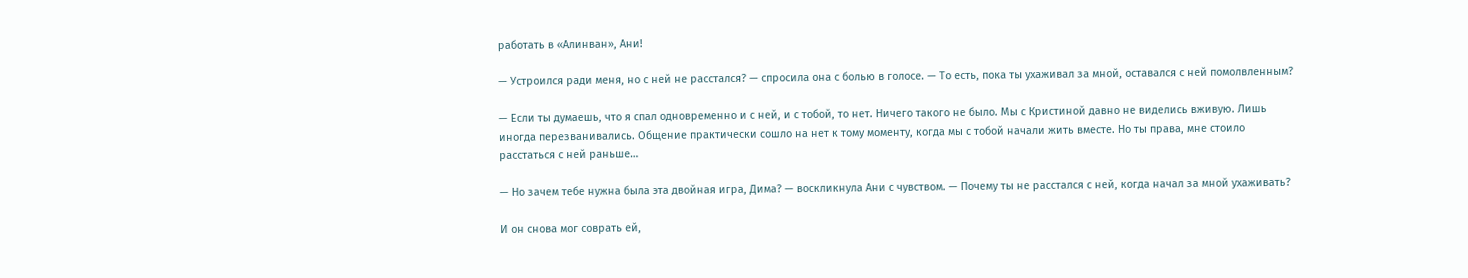работать в «Алинван», Ани!

— Устроился ради меня, но с ней не расстался? — спросила она с болью в голосе. — То есть, пока ты ухаживал за мной, оставался с ней помолвленным?

— Если ты думаешь, что я спал одновременно и с ней, и с тобой, то нет. Ничего такого не было. Мы с Кристиной давно не виделись вживую. Лишь иногда перезванивались. Общение практически сошло на нет к тому моменту, когда мы с тобой начали жить вместе. Но ты права, мне стоило расстаться с ней раньше…

— Но зачем тебе нужна была эта двойная игра, Дима? — воскликнула Ани с чувством. — Почему ты не расстался с ней, когда начал за мной ухаживать?

И он снова мог соврать ей,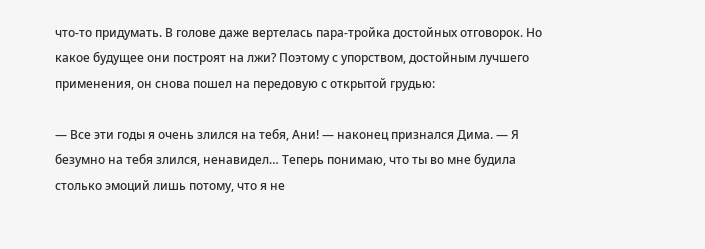что-то придумать. В голове даже вертелась пара-тройка достойных отговорок. Но какое будущее они построят на лжи? Поэтому с упорством, достойным лучшего применения, он снова пошел на передовую с открытой грудью:

— Все эти годы я очень злился на тебя, Ани! — наконец признался Дима. — Я безумно на тебя злился, ненавидел… Теперь понимаю, что ты во мне будила столько эмоций лишь потому, что я не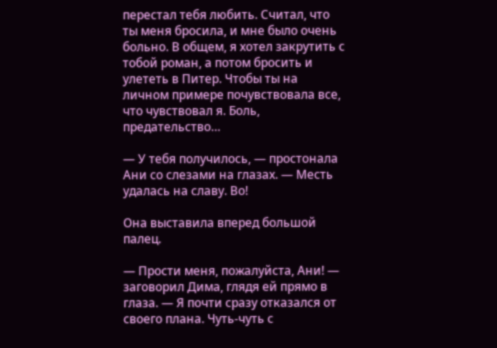перестал тебя любить. Считал, что ты меня бросила, и мне было очень больно. В общем, я хотел закрутить с тобой роман, а потом бросить и улететь в Питер. Чтобы ты на личном примере почувствовала все, что чувствовал я. Боль, предательство…

— У тебя получилось, — простонала Ани со слезами на глазах. — Месть удалась на славу. Во!

Она выставила вперед большой палец.

— Прости меня, пожалуйста, Ани! — заговорил Дима, глядя ей прямо в глаза. — Я почти сразу отказался от своего плана. Чуть-чуть с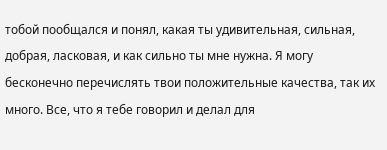тобой пообщался и понял, какая ты удивительная, сильная, добрая, ласковая, и как сильно ты мне нужна. Я могу бесконечно перечислять твои положительные качества, так их много. Все, что я тебе говорил и делал для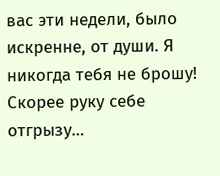вас эти недели, было искренне, от души. Я никогда тебя не брошу! Скорее руку себе отгрызу…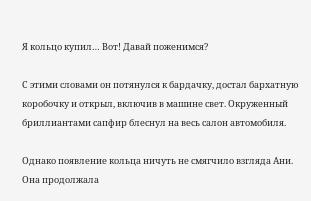Я кольцо купил… Вот! Давай поженимся?

С этими словами он потянулся к бардачку, достал бархатную коробочку и открыл, включив в машине свет. Окруженный бриллиантами сапфир блеснул на весь салон автомобиля.

Однако появление кольца ничуть не смягчило взгляда Ани. Она продолжала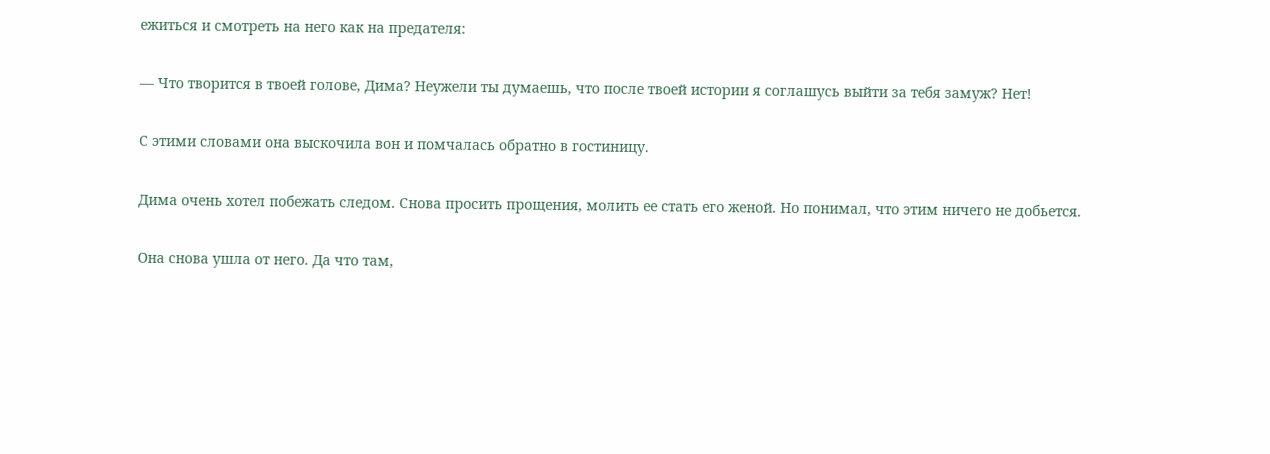ежиться и смотреть на него как на предателя:

— Что творится в твоей голове, Дима? Неужели ты думаешь, что после твоей истории я соглашусь выйти за тебя замуж? Нет!

С этими словами она выскочила вон и помчалась обратно в гостиницу.

Дима очень хотел побежать следом. Снова просить прощения, молить ее стать его женой. Но понимал, что этим ничего не добьется.

Она снова ушла от него. Да что там,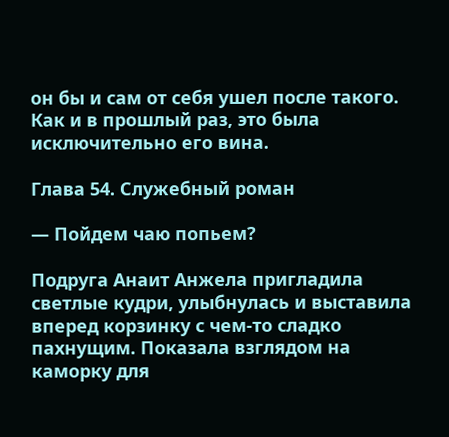он бы и сам от себя ушел после такого. Как и в прошлый раз, это была исключительно его вина.

Глава 54. Служебный роман

— Пойдем чаю попьем?

Подруга Анаит Анжела пригладила светлые кудри, улыбнулась и выставила вперед корзинку с чем-то сладко пахнущим. Показала взглядом на каморку для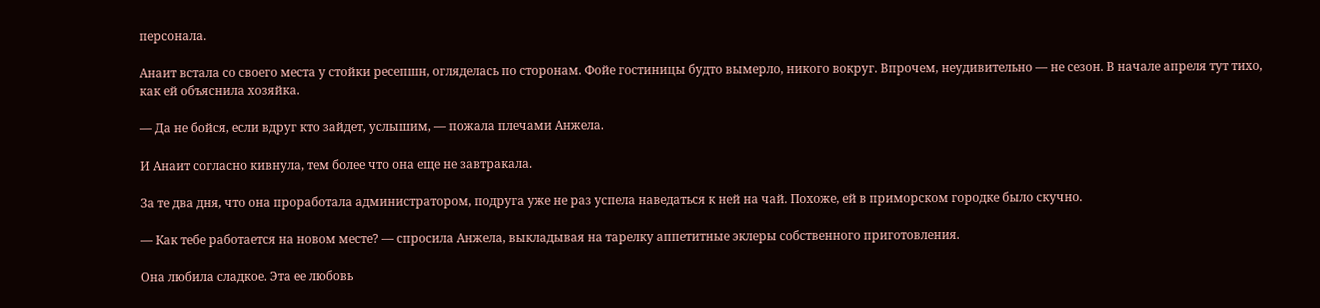персонала.

Анаит встала со своего места у стойки ресепшн, огляделась по сторонам. Фойе гостиницы будто вымерло, никого вокруг. Впрочем, неудивительно — не сезон. В начале апреля тут тихо, как ей объяснила хозяйка.

— Да не бойся, если вдруг кто зайдет, услышим, — пожала плечами Анжела.

И Анаит согласно кивнула, тем более что она еще не завтракала.

За те два дня, что она проработала администратором, подруга уже не раз успела наведаться к ней на чай. Похоже, ей в приморском городке было скучно.

— Как тебе работается на новом месте? — спросила Анжела, выкладывая на тарелку аппетитные эклеры собственного приготовления.

Она любила сладкое. Эта ее любовь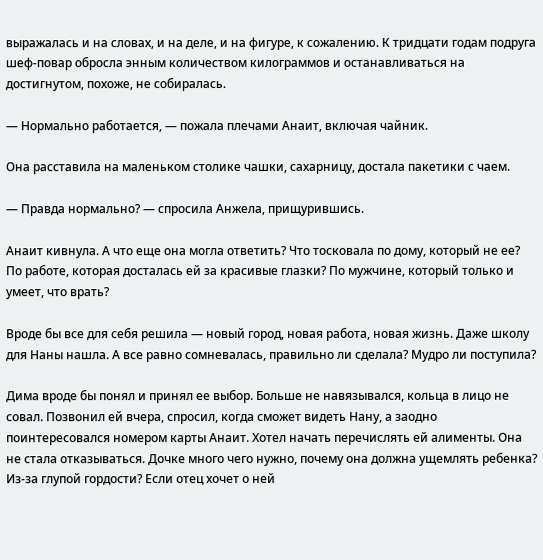выражалась и на словах, и на деле, и на фигуре, к сожалению. К тридцати годам подруга шеф-повар обросла энным количеством килограммов и останавливаться на достигнутом, похоже, не собиралась.

— Нормально работается, — пожала плечами Анаит, включая чайник.

Она расставила на маленьком столике чашки, сахарницу, достала пакетики с чаем.

— Правда нормально? — спросила Анжела, прищурившись.

Анаит кивнула. А что еще она могла ответить? Что тосковала по дому, который не ее? По работе, которая досталась ей за красивые глазки? По мужчине, который только и умеет, что врать?

Вроде бы все для себя решила — новый город, новая работа, новая жизнь. Даже школу для Наны нашла. А все равно сомневалась, правильно ли сделала? Мудро ли поступила?

Дима вроде бы понял и принял ее выбор. Больше не навязывался, кольца в лицо не совал. Позвонил ей вчера, спросил, когда сможет видеть Нану, а заодно поинтересовался номером карты Анаит. Хотел начать перечислять ей алименты. Она не стала отказываться. Дочке много чего нужно, почему она должна ущемлять ребенка? Из-за глупой гордости? Если отец хочет о ней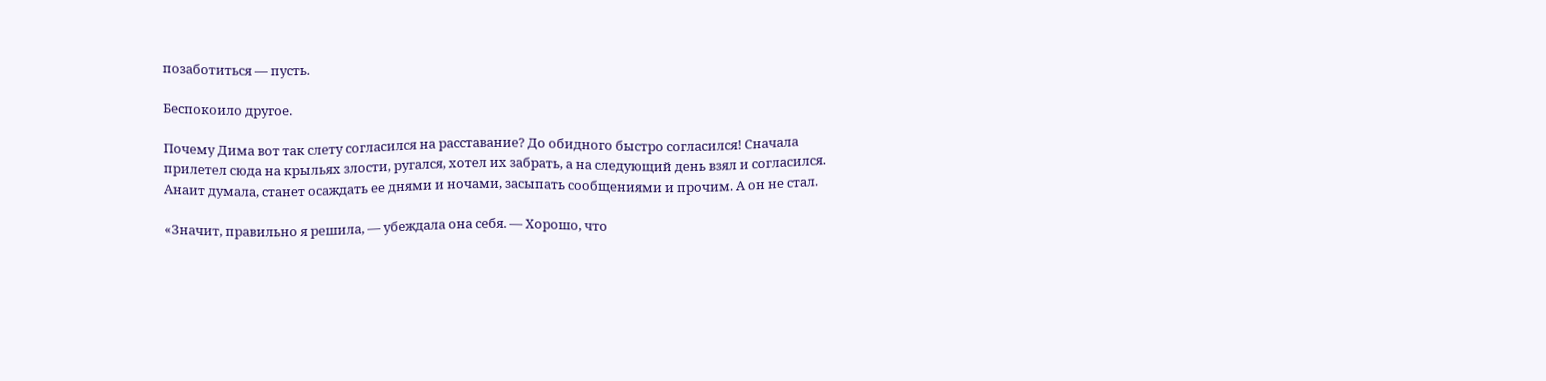позаботиться — пусть.

Беспокоило другое.

Почему Дима вот так слету согласился на расставание? До обидного быстро согласился! Сначала прилетел сюда на крыльях злости, ругался, хотел их забрать, а на следующий день взял и согласился. Анаит думала, станет осаждать ее днями и ночами, засыпать сообщениями и прочим. А он не стал.

«Значит, правильно я решила, — убеждала она себя. — Хорошо, что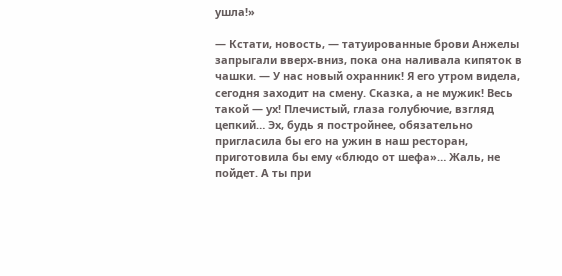ушла!»

— Кстати, новость, — татуированные брови Анжелы запрыгали вверх-вниз, пока она наливала кипяток в чашки. — У нас новый охранник! Я его утром видела, сегодня заходит на смену. Сказка, а не мужик! Весь такой — ух! Плечистый, глаза голубючие, взгляд цепкий… Эх, будь я постройнее, обязательно пригласила бы его на ужин в наш ресторан, приготовила бы ему «блюдо от шефа»… Жаль, не пойдет. А ты при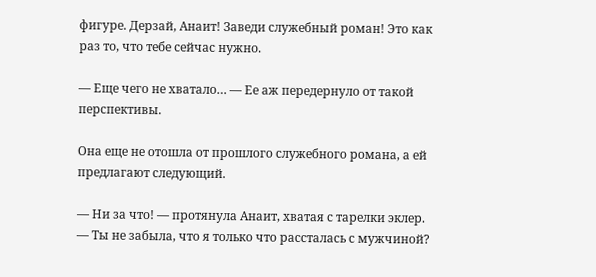фигуре. Дерзай, Анаит! Заведи служебный роман! Это как раз то, что тебе сейчас нужно.

— Еще чего не хватало… — Ее аж передернуло от такой перспективы.

Она еще не отошла от прошлого служебного романа, а ей предлагают следующий.

— Ни за что! — протянула Анаит, хватая с тарелки эклер. — Ты не забыла, что я только что рассталась с мужчиной?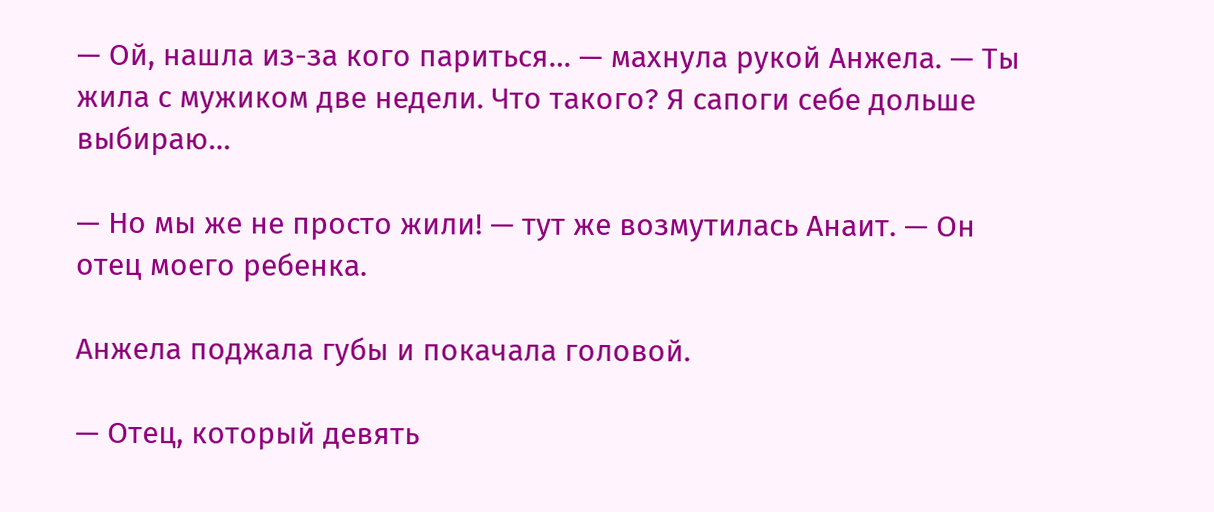— Ой, нашла из-за кого париться… — махнула рукой Анжела. — Ты жила с мужиком две недели. Что такого? Я сапоги себе дольше выбираю…

— Но мы же не просто жили! — тут же возмутилась Анаит. — Он отец моего ребенка.

Анжела поджала губы и покачала головой.

— Отец, который девять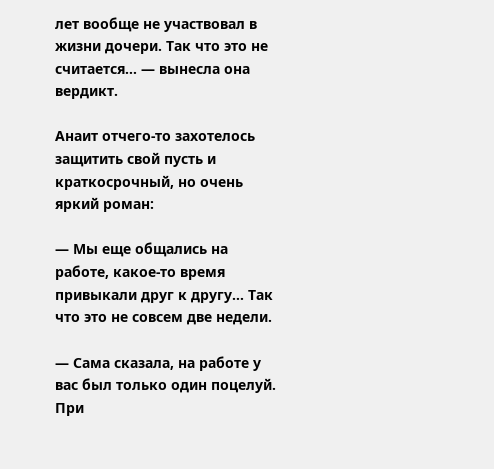лет вообще не участвовал в жизни дочери. Так что это не считается… — вынесла она вердикт.

Анаит отчего-то захотелось защитить свой пусть и краткосрочный, но очень яркий роман:

— Мы еще общались на работе, какое-то время привыкали друг к другу… Так что это не совсем две недели.

— Сама сказала, на работе у вас был только один поцелуй. При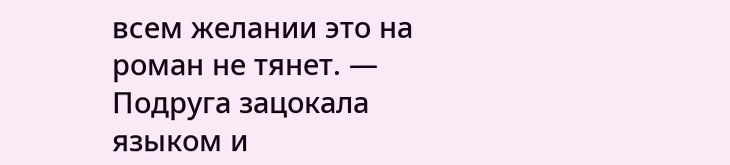всем желании это на роман не тянет. — Подруга зацокала языком и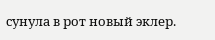сунула в рот новый эклер.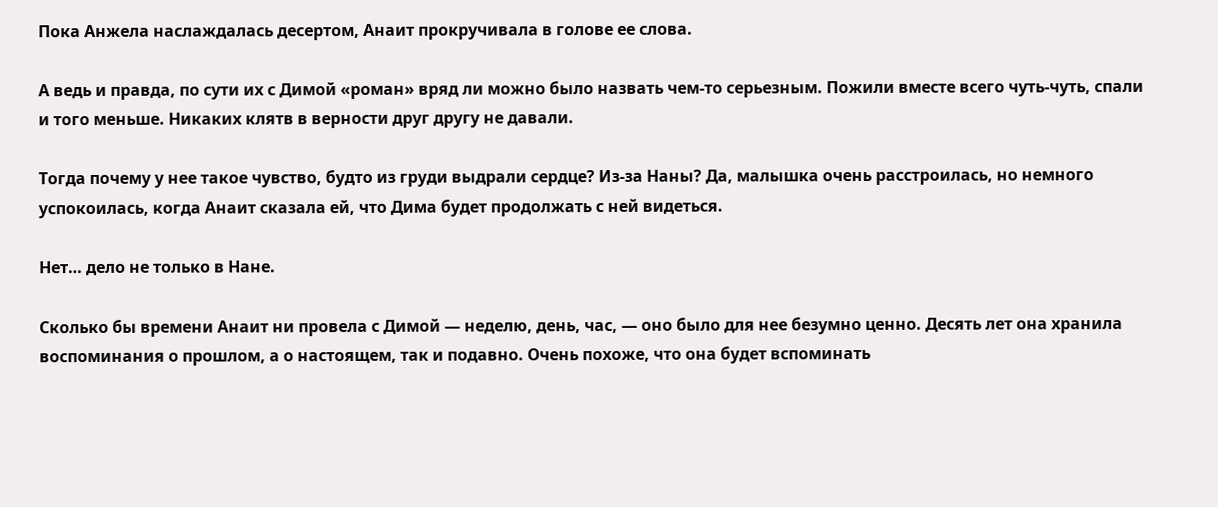Пока Анжела наслаждалась десертом, Анаит прокручивала в голове ее слова.

А ведь и правда, по сути их с Димой «роман» вряд ли можно было назвать чем-то серьезным. Пожили вместе всего чуть-чуть, спали и того меньше. Никаких клятв в верности друг другу не давали.

Тогда почему у нее такое чувство, будто из груди выдрали сердце? Из-за Наны? Да, малышка очень расстроилась, но немного успокоилась, когда Анаит сказала ей, что Дима будет продолжать с ней видеться.

Нет… дело не только в Нане.

Сколько бы времени Анаит ни провела с Димой — неделю, день, час, — оно было для нее безумно ценно. Десять лет она хранила воспоминания о прошлом, а о настоящем, так и подавно. Очень похоже, что она будет вспоминать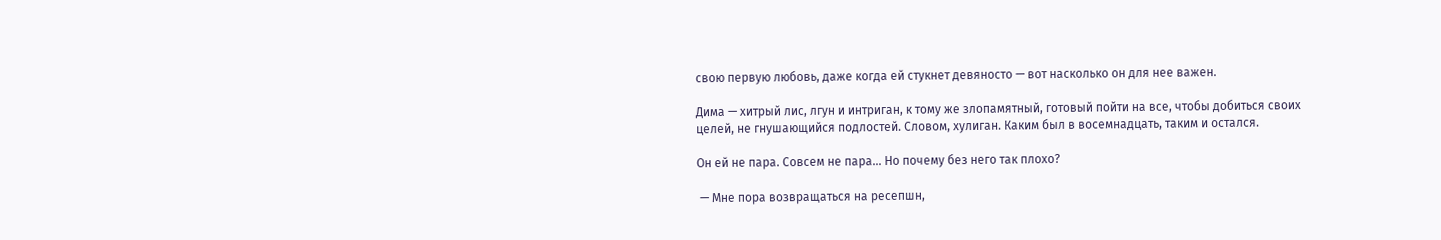свою первую любовь, даже когда ей стукнет девяносто — вот насколько он для нее важен.

Дима — хитрый лис, лгун и интриган, к тому же злопамятный, готовый пойти на все, чтобы добиться своих целей, не гнушающийся подлостей. Словом, хулиган. Каким был в восемнадцать, таким и остался.

Он ей не пара. Совсем не пара… Но почему без него так плохо?

 — Мне пора возвращаться на ресепшн,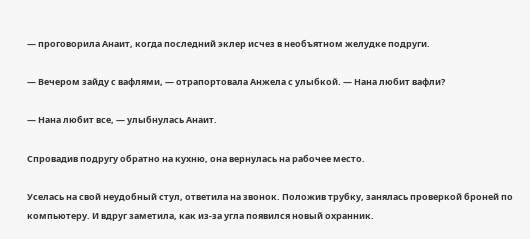— проговорила Анаит, когда последний эклер исчез в необъятном желудке подруги.

— Вечером зайду с вафлями, — отрапортовала Анжела с улыбкой. — Нана любит вафли?

— Нана любит все, — улыбнулась Анаит.

Спровадив подругу обратно на кухню, она вернулась на рабочее место.

Уселась на свой неудобный стул, ответила на звонок. Положив трубку, занялась проверкой броней по компьютеру. И вдруг заметила, как из-за угла появился новый охранник.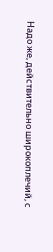Надо же, действительно широкоплечий, с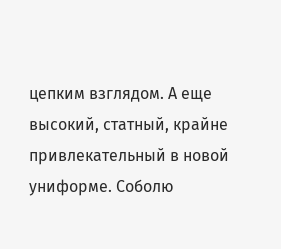цепким взглядом. А еще высокий, статный, крайне привлекательный в новой униформе. Соболю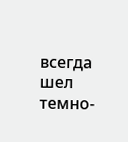всегда шел темно-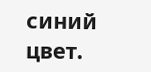синий цвет.